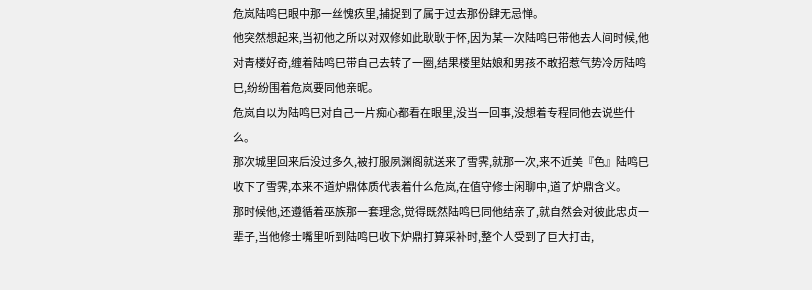危岚陆鸣巳眼中那一丝愧疚里,捕捉到了属于过去那份肆无忌惮。
他突然想起来,当初他之所以对双修如此耿耿于怀,因为某一次陆鸣巳带他去人间时候,他对青楼好奇,缠着陆鸣巳带自己去转了一圈,结果楼里姑娘和男孩不敢招惹气势冷厉陆鸣巳,纷纷围着危岚要同他亲昵。
危岚自以为陆鸣巳对自己一片痴心都看在眼里,没当一回事,没想着专程同他去说些什么。
那次城里回来后没过多久,被打服夙渊阁就送来了雪霁,就那一次,来不近美『色』陆鸣巳收下了雪霁,本来不道炉鼎体质代表着什么危岚,在值守修士闲聊中,道了炉鼎含义。
那时候他,还遵循着巫族那一套理念,觉得既然陆鸣巳同他结亲了,就自然会对彼此忠贞一辈子,当他修士嘴里听到陆鸣巳收下炉鼎打算采补时,整个人受到了巨大打击,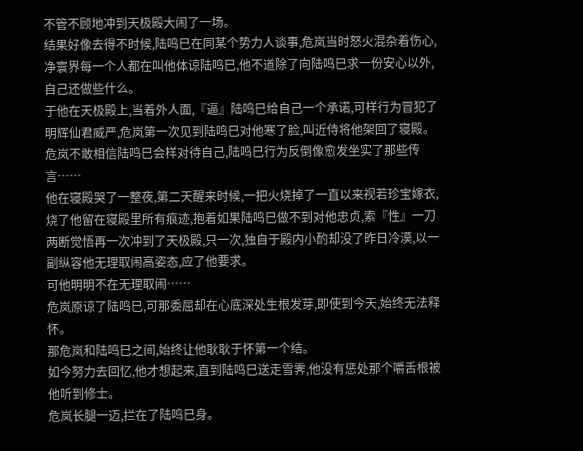不管不顾地冲到天极殿大闹了一场。
结果好像去得不时候,陆鸣巳在同某个势力人谈事,危岚当时怒火混杂着伤心,净寰界每一个人都在叫他体谅陆鸣巳,他不道除了向陆鸣巳求一份安心以外,自己还做些什么。
于他在天极殿上,当着外人面,『逼』陆鸣巳给自己一个承诺,可样行为冒犯了明辉仙君威严,危岚第一次见到陆鸣巳对他寒了脸,叫近侍将他架回了寝殿。
危岚不敢相信陆鸣巳会样对待自己,陆鸣巳行为反倒像愈发坐实了那些传言……
他在寝殿哭了一整夜,第二天醒来时候,一把火烧掉了一直以来视若珍宝嫁衣,烧了他留在寝殿里所有痕迹,抱着如果陆鸣巳做不到对他忠贞,索『性』一刀两断觉悟再一次冲到了天极殿,只一次,独自于殿内小酌却没了昨日冷漠,以一副纵容他无理取闹高姿态,应了他要求。
可他明明不在无理取闹……
危岚原谅了陆鸣巳,可那委屈却在心底深处生根发芽,即使到今天,始终无法释怀。
那危岚和陆鸣巳之间,始终让他耿耿于怀第一个结。
如今努力去回忆,他才想起来,直到陆鸣巳送走雪霁,他没有惩处那个嚼舌根被他听到修士。
危岚长腿一迈,拦在了陆鸣巳身。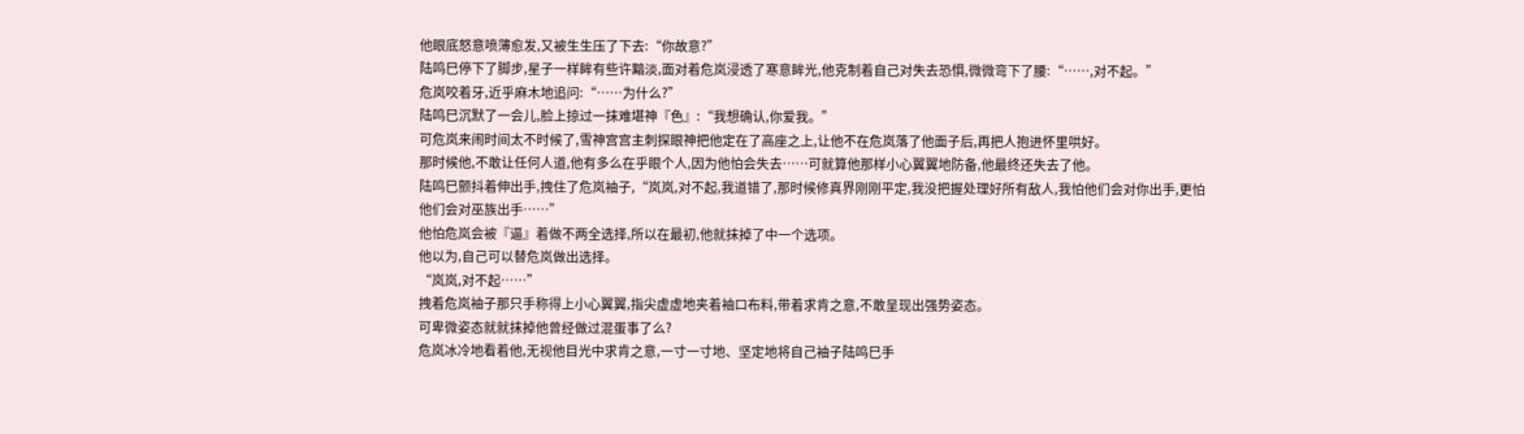他眼底怒意喷薄愈发,又被生生压了下去:“你故意?”
陆鸣巳停下了脚步,星子一样眸有些许黯淡,面对着危岚浸透了寒意眸光,他克制着自己对失去恐惧,微微弯下了腰:“……,对不起。”
危岚咬着牙,近乎麻木地追问:“……为什么?”
陆鸣巳沉默了一会儿,脸上掠过一抹难堪神『色』:“我想确认,你爱我。”
可危岚来闹时间太不时候了,雪神宫宫主刺探眼神把他定在了高座之上,让他不在危岚落了他面子后,再把人抱进怀里哄好。
那时候他,不敢让任何人道,他有多么在乎眼个人,因为他怕会失去……可就算他那样小心翼翼地防备,他最终还失去了他。
陆鸣巳颤抖着伸出手,拽住了危岚袖子,“岚岚,对不起,我道错了,那时候修真界刚刚平定,我没把握处理好所有敌人,我怕他们会对你出手,更怕他们会对巫族出手……”
他怕危岚会被『逼』着做不两全选择,所以在最初,他就抹掉了中一个选项。
他以为,自己可以替危岚做出选择。
“岚岚,对不起……”
拽着危岚袖子那只手称得上小心翼翼,指尖虚虚地夹着袖口布料,带着求肯之意,不敢呈现出强势姿态。
可卑微姿态就就抹掉他曾经做过混蛋事了么?
危岚冰冷地看着他,无视他目光中求肯之意,一寸一寸地、坚定地将自己袖子陆鸣巳手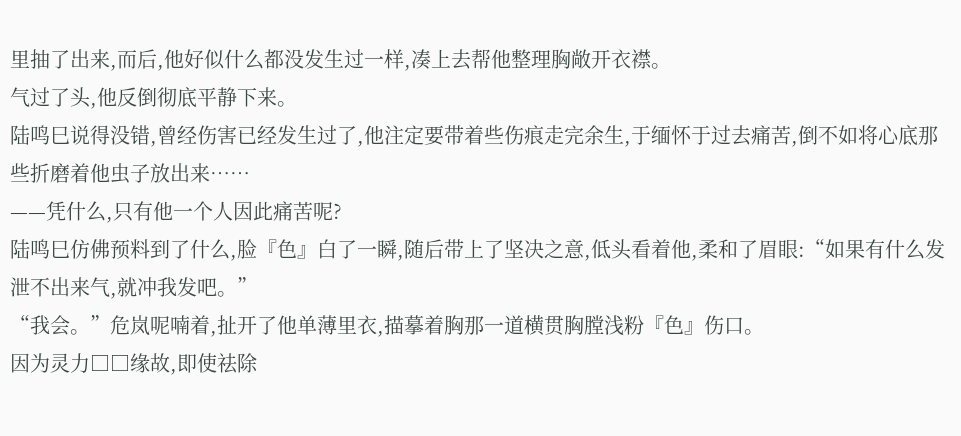里抽了出来,而后,他好似什么都没发生过一样,凑上去帮他整理胸敞开衣襟。
气过了头,他反倒彻底平静下来。
陆鸣巳说得没错,曾经伤害已经发生过了,他注定要带着些伤痕走完余生,于缅怀于过去痛苦,倒不如将心底那些折磨着他虫子放出来……
——凭什么,只有他一个人因此痛苦呢?
陆鸣巳仿佛预料到了什么,脸『色』白了一瞬,随后带上了坚决之意,低头看着他,柔和了眉眼:“如果有什么发泄不出来气,就冲我发吧。”
“我会。”危岚呢喃着,扯开了他单薄里衣,描摹着胸那一道横贯胸膛浅粉『色』伤口。
因为灵力□□缘故,即使祛除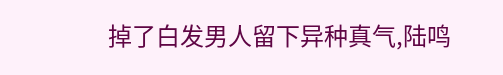掉了白发男人留下异种真气,陆鸣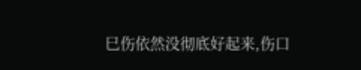巳伤依然没彻底好起来,伤口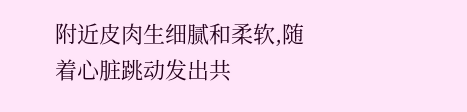附近皮肉生细腻和柔软,随着心脏跳动发出共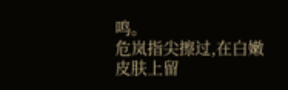鸣。
危岚指尖擦过,在白嫩皮肤上留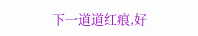下一道道红痕,好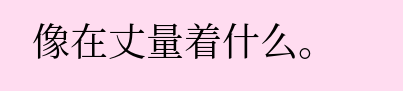像在丈量着什么。